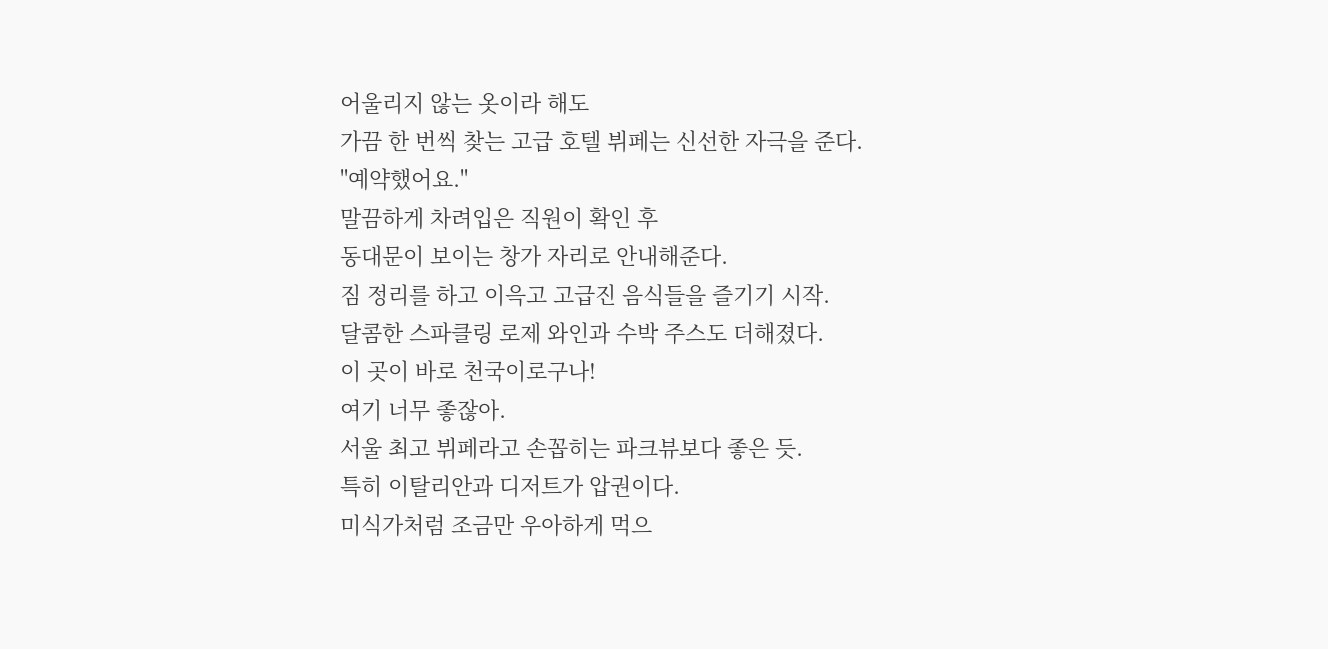어울리지 않는 옷이라 해도
가끔 한 번씩 찾는 고급 호텔 뷔페는 신선한 자극을 준다.
"예약했어요."
말끔하게 차려입은 직원이 확인 후
동대문이 보이는 창가 자리로 안내해준다.
짐 정리를 하고 이윽고 고급진 음식들을 즐기기 시작.
달콤한 스파클링 로제 와인과 수박 주스도 더해졌다.
이 곳이 바로 천국이로구나!
여기 너무 좋잖아.
서울 최고 뷔페라고 손꼽히는 파크뷰보다 좋은 듯.
특히 이탈리안과 디저트가 압권이다.
미식가처럼 조금만 우아하게 먹으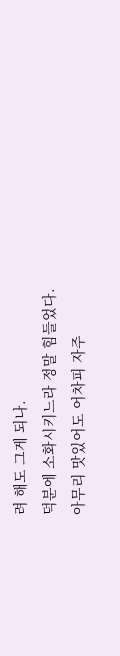려 해도 그게 되나.
덕분에 소화시키느라 정말 힘들었다.
아무리 맛있어도 어차피 자주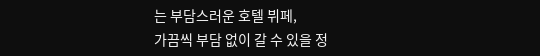는 부담스러운 호텔 뷔페,
가끔씩 부담 없이 갈 수 있을 정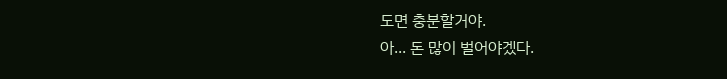도면 충분할거야.
아... 돈 많이 벌어야겠다.